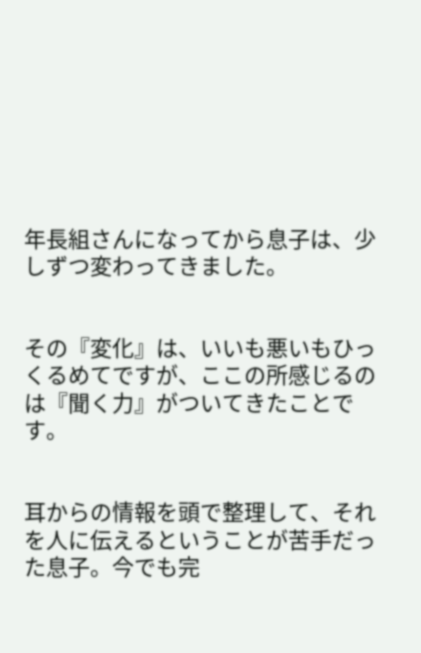年長組さんになってから息子は、少しずつ変わってきました。


その『変化』は、いいも悪いもひっくるめてですが、ここの所感じるのは『聞く力』がついてきたことです。


耳からの情報を頭で整理して、それを人に伝えるということが苦手だった息子。今でも完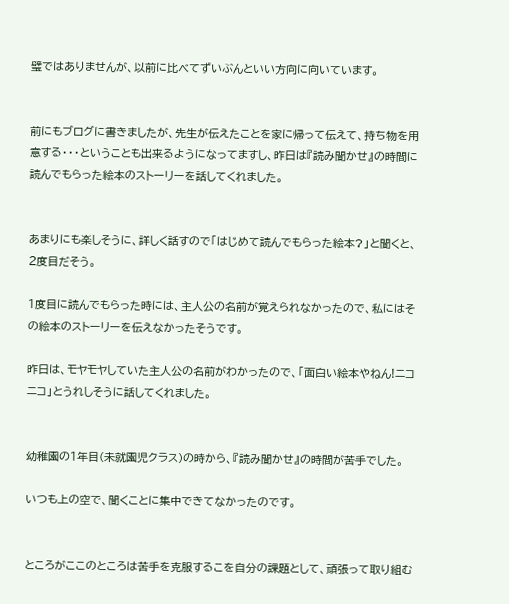璧ではありませんが、以前に比べてずいぶんといい方向に向いています。


前にもブログに書きましたが、先生が伝えたことを家に帰って伝えて、持ち物を用意する・・・ということも出来るようになってますし、昨日は『読み聞かせ』の時間に読んでもらった絵本のストーリーを話してくれました。


あまりにも楽しそうに、詳しく話すので「はじめて読んでもらった絵本?」と聞くと、2度目だそう。

1度目に読んでもらった時には、主人公の名前が覚えられなかったので、私にはその絵本のストーリーを伝えなかったそうです。

昨日は、モヤモヤしていた主人公の名前がわかったので、「面白い絵本やねん!ニコニコ」とうれしそうに話してくれました。


幼稚園の1年目(未就園児クラス)の時から、『読み聞かせ』の時間が苦手でした。

いつも上の空で、聞くことに集中できてなかったのです。


ところがここのところは苦手を克服するこを自分の課題として、頑張って取り組む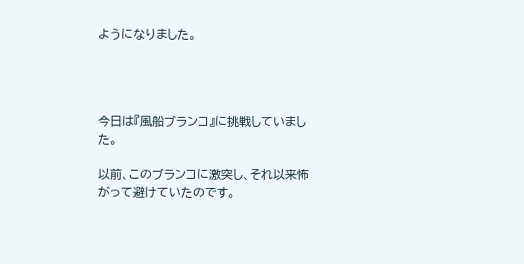ようになりました。




今日は『風船ブランコ』に挑戦していました。

以前、このブランコに激突し、それ以来怖がって避けていたのです。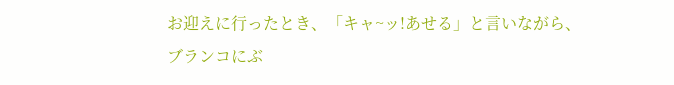お迎えに行ったとき、「キャ~ッ!あせる」と言いながら、ブランコにぶ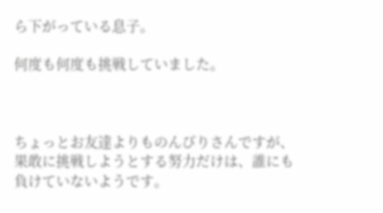ら下がっている息子。

何度も何度も挑戦していました。



ちょっとお友達よりものんびりさんですが、果敢に挑戦しようとする努力だけは、誰にも負けていないようです。